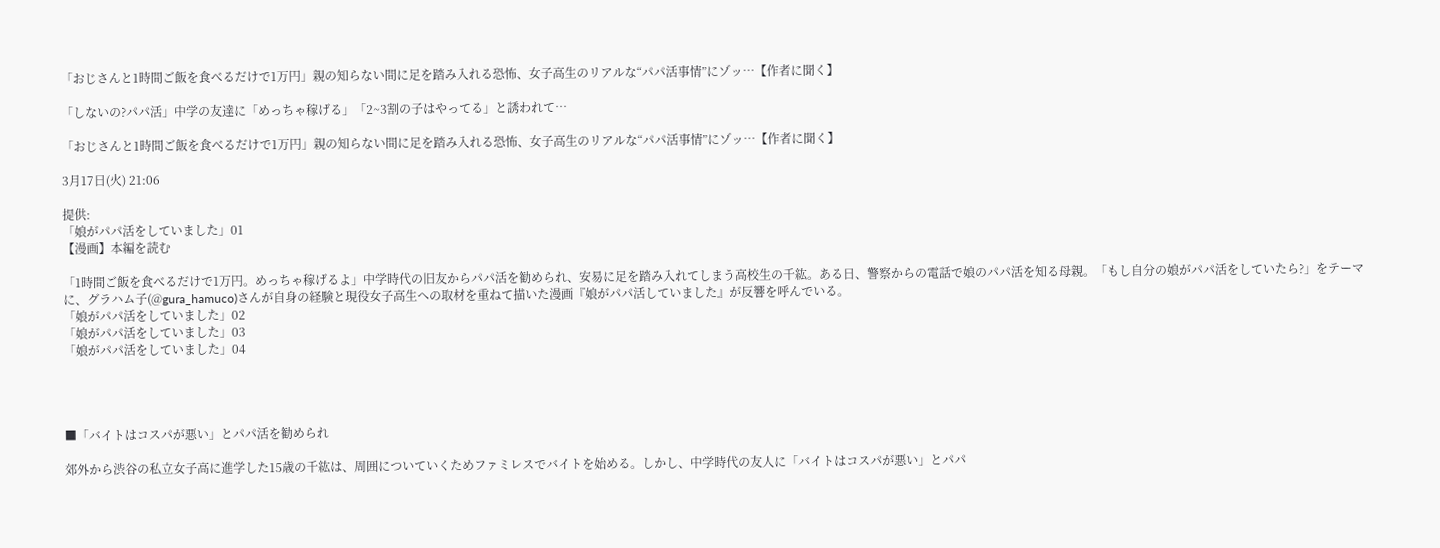「おじさんと1時間ご飯を食べるだけで1万円」親の知らない間に足を踏み入れる恐怖、女子高生のリアルな“パパ活事情”にゾッ…【作者に聞く】

「しないの?パパ活」中学の友達に「めっちゃ稼げる」「2~3割の子はやってる」と誘われて…

「おじさんと1時間ご飯を食べるだけで1万円」親の知らない間に足を踏み入れる恐怖、女子高生のリアルな“パパ活事情”にゾッ…【作者に聞く】

3月17日(火) 21:06

提供:
「娘がパパ活をしていました」01
【漫画】本編を読む

「1時間ご飯を食べるだけで1万円。めっちゃ稼げるよ」中学時代の旧友からパパ活を勧められ、安易に足を踏み入れてしまう高校生の千紘。ある日、警察からの電話で娘のパパ活を知る母親。「もし自分の娘がパパ活をしていたら?」をテーマに、グラハム子(@gura_hamuco)さんが自身の経験と現役女子高生への取材を重ねて描いた漫画『娘がパパ活していました』が反響を呼んでいる。
「娘がパパ活をしていました」02
「娘がパパ活をしていました」03
「娘がパパ活をしていました」04




■「バイトはコスパが悪い」とパパ活を勧められ

郊外から渋谷の私立女子高に進学した15歳の千紘は、周囲についていくためファミレスでバイトを始める。しかし、中学時代の友人に「バイトはコスパが悪い」とパパ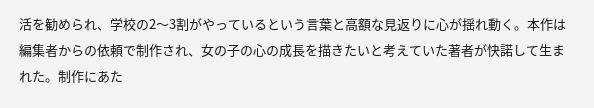活を勧められ、学校の2〜3割がやっているという言葉と高額な見返りに心が揺れ動く。本作は編集者からの依頼で制作され、女の子の心の成長を描きたいと考えていた著者が快諾して生まれた。制作にあた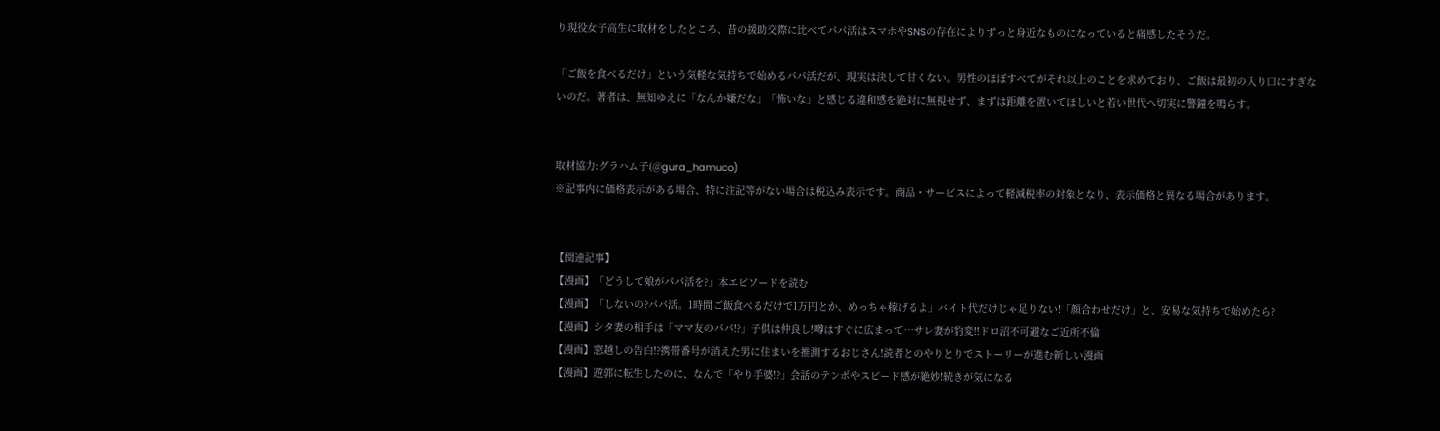り現役女子高生に取材をしたところ、昔の援助交際に比べてパパ活はスマホやSNSの存在によりずっと身近なものになっていると痛感したそうだ。

「ご飯を食べるだけ」という気軽な気持ちで始めるパパ活だが、現実は決して甘くない。男性のほぼすべてがそれ以上のことを求めており、ご飯は最初の入り口にすぎないのだ。著者は、無知ゆえに「なんか嫌だな」「怖いな」と感じる違和感を絶対に無視せず、まずは距離を置いてほしいと若い世代へ切実に警鐘を鳴らす。


取材協力:グラハム子(@gura_hamuco)
※記事内に価格表示がある場合、特に注記等がない場合は税込み表示です。商品・サービスによって軽減税率の対象となり、表示価格と異なる場合があります。


【関連記事】
【漫画】「どうして娘がパパ活を?」本エピソードを読む
【漫画】「しないの?パパ活。1時間ご飯食べるだけで1万円とか、めっちゃ稼げるよ」バイト代だけじゃ足りない!「顔合わせだけ」と、安易な気持ちで始めたら?
【漫画】シタ妻の相手は「ママ友のパパ!?」子供は仲良し!噂はすぐに広まって…サレ妻が豹変!!ドロ沼不可避なご近所不倫
【漫画】窓越しの告白!?携帯番号が消えた男に住まいを推測するおじさん!読者とのやりとりでストーリーが進む新しい漫画
【漫画】遊郭に転生したのに、なんで「やり手婆!?」会話のテンポやスピード感が絶妙!続きが気になる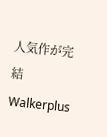人気作が完結
Walkerplus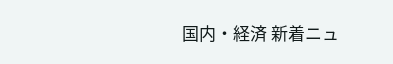国内・経済 新着ニュ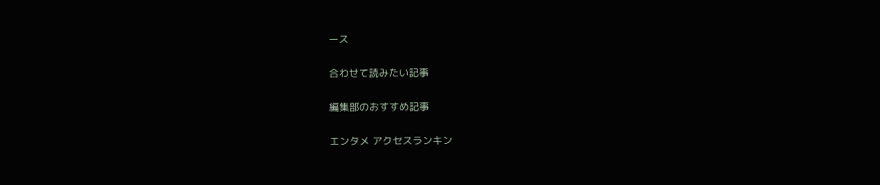ース

合わせて読みたい記事

編集部のおすすめ記事

エンタメ アクセスランキン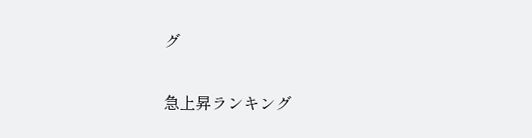グ

急上昇ランキング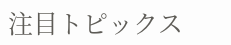注目トピックス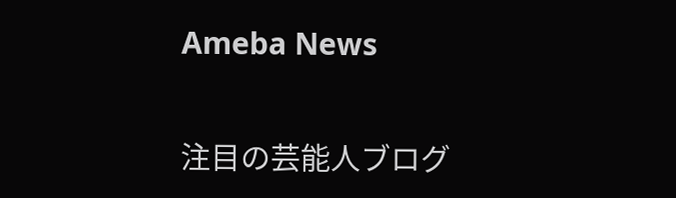Ameba News

注目の芸能人ブログ